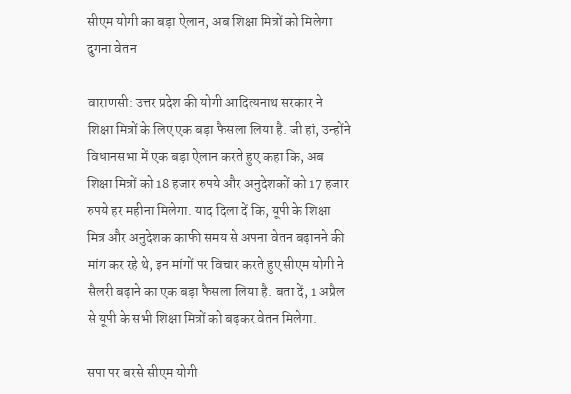सीएम योगी का बड़ा ऐलान, अब शिक्षा मित्रों को मिलेगा दुगना वेतन

वाराणसी: उत्तर प्रदेश की योगी आदित्यनाथ सरकार ने शिक्षा मित्रों के लिए एक बड़ा फैसला लिया है. जी हां, उन्होंने विधानसभा में एक बड़ा ऐलान करते हुए कहा कि, अब शिक्षा मित्रों को 18 हजार रुपये और अनुदेशकों को 17 हजार रुपये हर महीना मिलेगा. याद दिला दें कि, यूपी के शिक्षा मित्र और अनुदेशक काफी समय से अपना वेतन बढ़ानने की मांग कर रहे थे, इन मांगों पर विचार करते हुए सीएम योगी ने सैलरी बढ़ाने का एक बड़ा फैसला लिया है. बता दें, 1 अप्रैल से यूपी के सभी शिक्षा मित्रों को बढ़कर वेतन मिलेगा.

सपा पर बरसे सीएम योगी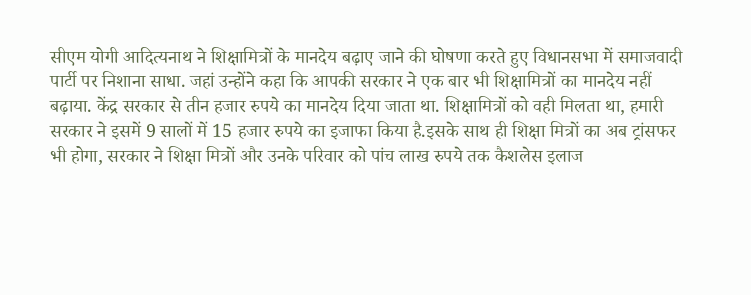सीएम योगी आदित्यनाथ ने शिक्षामित्रों के मानदेय बढ़ाए जाने की घोषणा करते हुए विधानसभा में समाजवादी पार्टी पर निशाना साधा. जहां उन्होंने कहा कि आपकी सरकार ने एक बार भी शिक्षामित्रों का मानदेय नहीं बढ़ाया. केंद्र सरकार से तीन हजार रुपये का मानदेय दिया जाता था. शिक्षामित्रों को वही मिलता था, हमारी सरकार ने इसमें 9 सालों में 15 हजार रुपये का इजाफा किया है.इसके साथ ही शिक्षा मित्रों का अब ट्रांसफर भी होगा, सरकार ने शिक्षा मित्रों और उनके परिवार को पांच लाख रुपये तक कैशलेस इलाज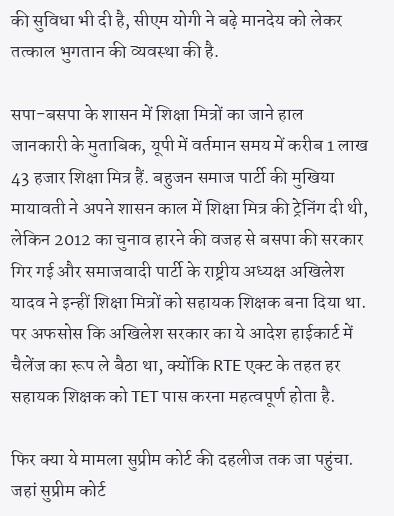की सुविधा भी दी है, सीएम योगी ने बढ़े मानदेय को लेकर तत्काल भुगतान की व्यवस्था की है.

सपा-बसपा के शासन में शिक्षा मित्रों का जाने हाल
जानकारी के मुताबिक, यूपी में वर्तमान समय में करीब 1 लाख 43 हजार शिक्षा मित्र हैं. बहुजन समाज पार्टी की मुखिया मायावती ने अपने शासन काल में शिक्षा मित्र की ट्रेनिंग दी थी, लेकिन 2012 का चुनाव हारने की वजह से बसपा की सरकार गिर गई और समाजवादी पार्टी के राष्ट्रीय अध्यक्ष अखिलेश यादव ने इन्हीं शिक्षा मित्रों को सहायक शिक्षक बना दिया था. पर अफसोस कि अखिलेश सरकार का ये आदेश हाईकार्ट में चैलेंज का रूप ले बैठा था, क्योंकि RTE एक्ट के तहत हर सहायक शिक्षक को TET पास करना महत्वपूर्ण होता है.

फिर क्या ये मामला सुप्रीम कोर्ट की दहलीज तक जा पहुंचा. जहां सुप्रीम कोर्ट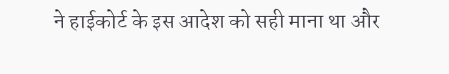ने हाईकोर्ट के इस आदेश को सही माना था और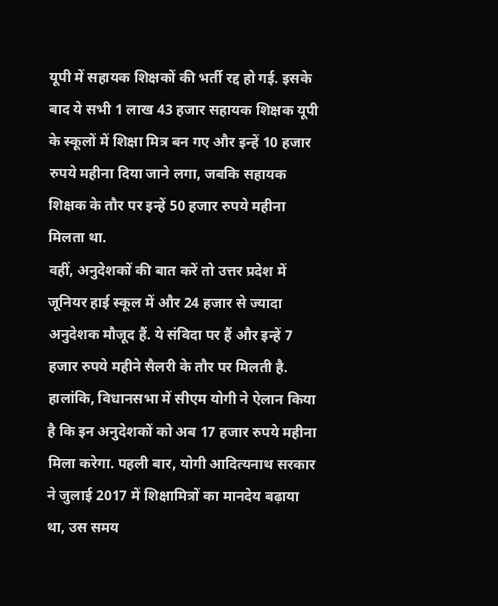यूपी में सहायक शिक्षकों की भर्ती रद्द हो गई. इसके बाद ये सभी 1 लाख 43 हजार सहायक शिक्षक यूपी के स्कूलों में शिक्षा मित्र बन गए और इन्हें 10 हजार रुपये महीना दिया जाने लगा, जबकि सहायक शिक्षक के तौर पर इन्हें 50 हजार रुपये महीना मिलता था.
वहीं, अनुदेशकों की बात करें तो उत्तर प्रदेश में जूनियर हाई स्कूल में और 24 हजार से ज्यादा अनुदेशक मौजूद हैं. ये संविदा पर हैं और इन्हें 7 हजार रुपये महीने सैलरी के तौर पर मिलती है. हालांकि, विधानसभा में सीएम योगी ने ऐलान किया है कि इन अनुदेशकों को अब 17 हजार रुपये महीना मिला करेगा. पहली बार, योगी आदित्यनाथ सरकार ने जुलाई 2017 में शिक्षामित्रों का मानदेय बढ़ाया था, उस समय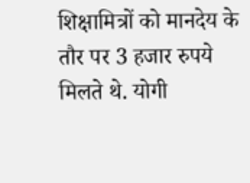शिक्षामित्रों को मानदेय के तौर पर 3 हजार रुपये मिलते थे. योगी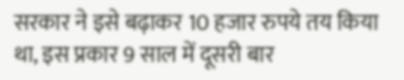सरकार ने इसे बढ़ाकर 10 हजार रुपये तय किया था, इस प्रकार 9 साल में दूसरी बार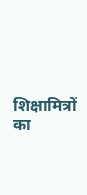शिक्षामित्रों का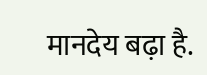मानदेय बढ़ा है.